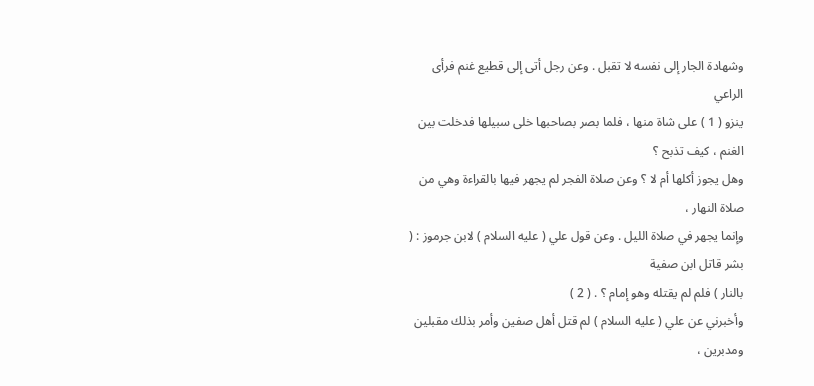وشهادة الجار إلى نفسه لا تقبل . وعن رجل أتى إلى قطيع غنم فرأى الراعي
ينزو ( 1 ) على شاة منها ، فلما بصر بصاحبها خلى سبيلها فدخلت بين الغنم ، كيف تذبح ؟
وهل يجوز أكلها أم لا ؟ وعن صلاة الفجر لم يجهر فيها بالقراءة وهي من صلاة النهار ،
وإنما يجهر في صلاة الليل . وعن قول علي ( عليه السلام ) لابن جرموز : ( بشر قاتل ابن صفية
بالنار ) فلم لم يقتله وهو إمام ؟ . ( 2 )
وأخبرني عن علي ( عليه السلام ) لم قتل أهل صفين وأمر بذلك مقبلين ومدبرين ،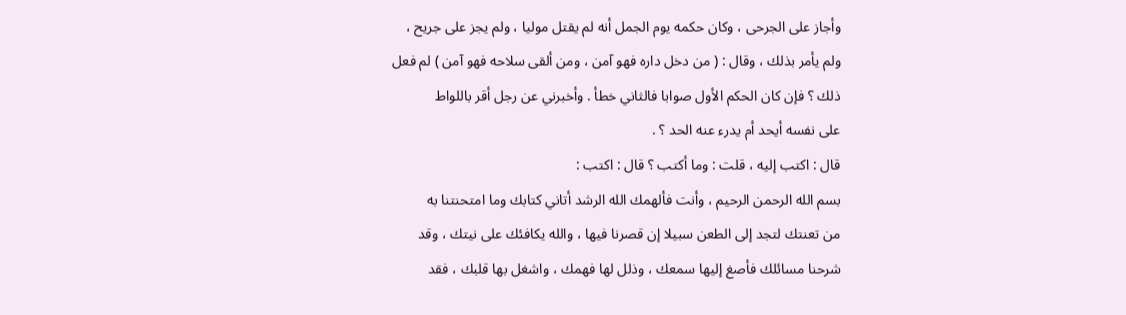وأجاز على الجرحى ، وكان حكمه يوم الجمل أنه لم يقتل موليا ، ولم يجز على جريح ،
ولم يأمر بذلك ، وقال : ( من دخل داره فهو آمن ، ومن ألقى سلاحه فهو آمن ) لم فعل
ذلك ؟ فإن كان الحكم الأول صوابا فالثاني خطأ . وأخبرني عن رجل أقر باللواط
على نفسه أيحد أم يدرء عنه الحد ؟ .
قال : اكتب إليه ، قلت : وما أكتب ؟ قال : اكتب :
بسم الله الرحمن الرحيم ، وأنت فألهمك الله الرشد أتاني كتابك وما امتحنتنا به
من تعنتك لتجد إلى الطعن سبيلا إن قصرنا فيها ، والله يكافئك على نيتك ، وقد
شرحنا مسائلك فأصغ إليها سمعك ، وذلل لها فهمك ، واشغل بها قلبك ، فقد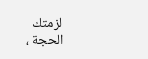لزمتك
الحجة ،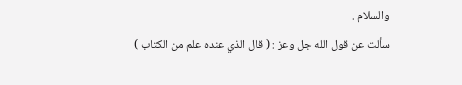والسلام .
سألت عن قول الله جل وعز : ( قال الذي عنده علم من الكتاب )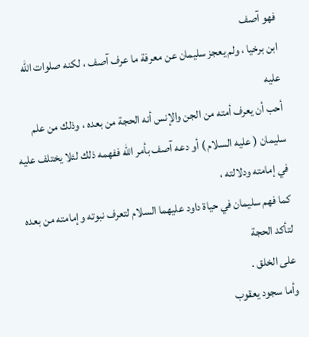فهو آصف
ابن برخيا ، ولم يعجز سليمان عن معرفة ما عرف آصف ، لكنه صلوات الله عليه
أحب أن يعرف أمته من الجن والإنس أنه الحجة من بعده ، وذلك من علم
سليمان ( عليه السلام ) أو دعه آصف بأمر الله ففهمه ذلك لئلا يختلف عليه في إمامته ودلالته ،
كما فهم سليمان في حياة داود عليهما السلام لتعرف نبوته وإمامته من بعده لتأكد الحجة
على الخلق .
وأما سجود يعقوب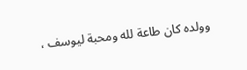وولده كان طاعة لله ومحبة ليوسف ،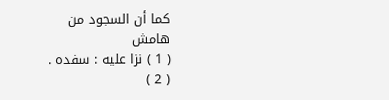كما أن السجود من
هامش
( 1 ) نزا عليه : سفده .
( 2 )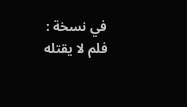في نسخة : فلم لا يقتله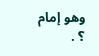وهو إمام ؟ .